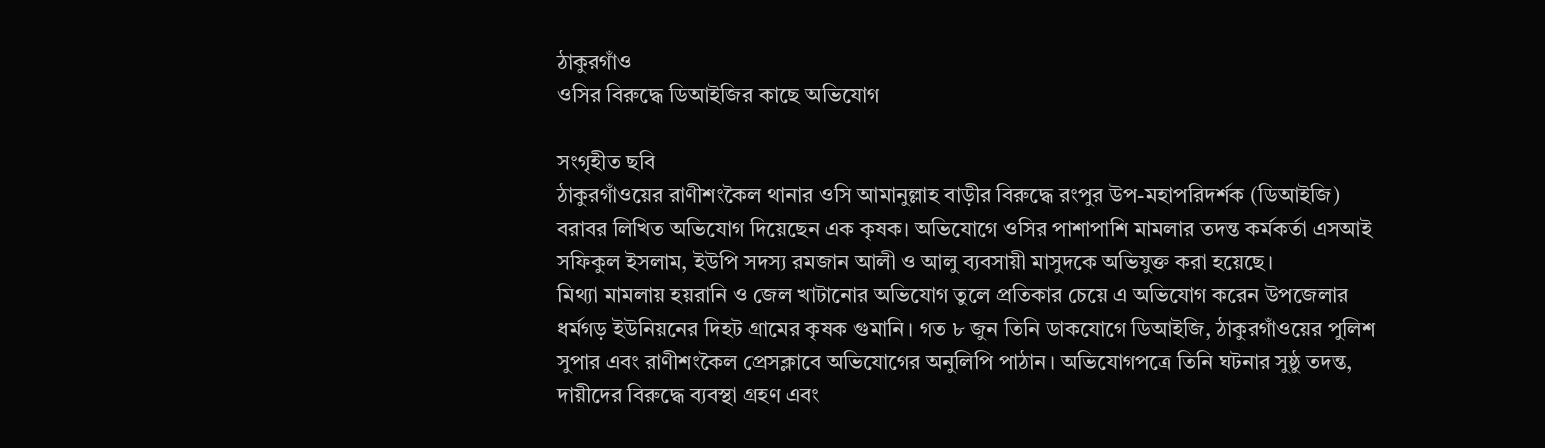ঠাকুরগাঁও
ওসির বিরুদ্ধে ডিআইজির কাছে অভিযোগ

সংগৃহীত ছবি
ঠাকুরগাঁওয়ের রাণীশংকৈল থানার ওসি আমানুল্লাহ বাড়ীর বিরুদ্ধে রংপুর উপ-মহাপরিদর্শক (ডিআইজি) বরাবর লিখিত অভিযোগ দিয়েছেন এক কৃষক। অভিযোগে ওসির পাশাপাশি মামলার তদন্ত কর্মকর্তা এসআই সফিকুল ইসলাম, ইউপি সদস্য রমজান আলী ও আলু ব্যবসায়ী মাসুদকে অভিযুক্ত করা হয়েছে।
মিথ্যা মামলায় হয়রানি ও জেল খাটানোর অভিযোগ তুলে প্রতিকার চেয়ে এ অভিযোগ করেন উপজেলার ধর্মগড় ইউনিয়নের দিহট গ্রামের কৃষক গুমানি। গত ৮ জুন তিনি ডাকযোগে ডিআইজি, ঠাকুরগাঁওয়ের পুলিশ সুপার এবং রাণীশংকৈল প্রেসক্লাবে অভিযোগের অনুলিপি পাঠান। অভিযোগপত্রে তিনি ঘটনার সুষ্ঠু তদন্ত, দায়ীদের বিরুদ্ধে ব্যবস্থা গ্রহণ এবং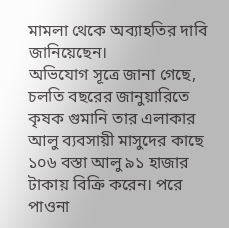মামলা থেকে অব্যাহতির দাবি জানিয়েছেন।
অভিযোগ সূত্রে জানা গেছে, চলতি বছরের জানুয়ারিতে কৃষক গুমানি তার এলাকার আলু ব্যবসায়ী মাসুদের কাছে ১০৬ বস্তা আলু ৯১ হাজার টাকায় বিক্রি করেন। পরে পাওনা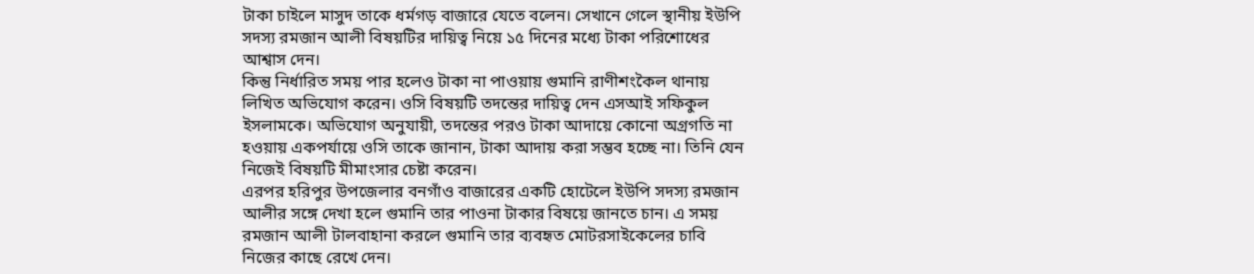টাকা চাইলে মাসুদ তাকে ধর্মগড় বাজারে যেতে বলেন। সেখানে গেলে স্থানীয় ইউপি সদস্য রমজান আলী বিষয়টির দায়িত্ব নিয়ে ১৫ দিনের মধ্যে টাকা পরিশোধের আশ্বাস দেন।
কিন্তু নির্ধারিত সময় পার হলেও টাকা না পাওয়ায় গুমানি রাণীশংকৈল থানায় লিখিত অভিযোগ করেন। ওসি বিষয়টি তদন্তের দায়িত্ব দেন এসআই সফিকুল ইসলামকে। অভিযোগ অনুযায়ী, তদন্তের পরও টাকা আদায়ে কোনো অগ্রগতি না হওয়ায় একপর্যায়ে ওসি তাকে জানান, টাকা আদায় করা সম্ভব হচ্ছে না। তিনি যেন নিজেই বিষয়টি মীমাংসার চেষ্টা করেন।
এরপর হরিপুর উপজেলার বনগাঁও বাজারের একটি হোটেলে ইউপি সদস্য রমজান আলীর সঙ্গে দেখা হলে গুমানি তার পাওনা টাকার বিষয়ে জানতে চান। এ সময় রমজান আলী টালবাহানা করলে গুমানি তার ব্যবহৃত মোটরসাইকেলের চাবি নিজের কাছে রেখে দেন।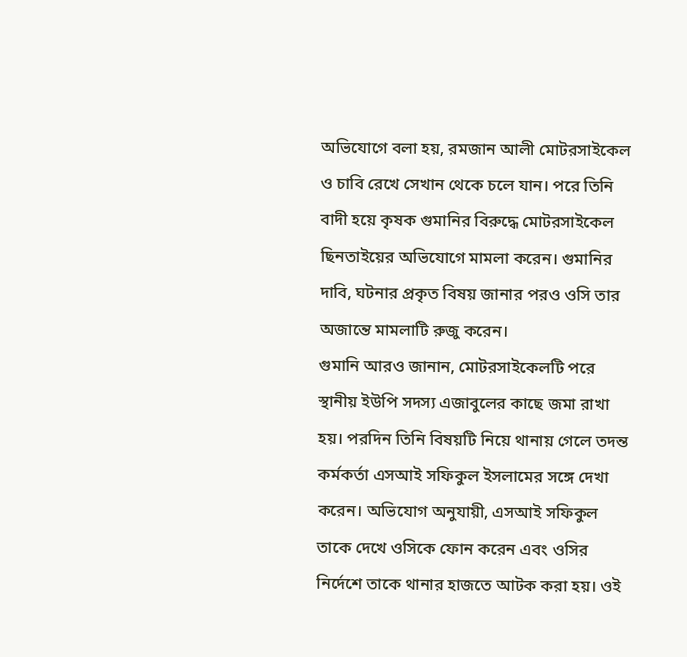অভিযোগে বলা হয়, রমজান আলী মোটরসাইকেল ও চাবি রেখে সেখান থেকে চলে যান। পরে তিনি বাদী হয়ে কৃষক গুমানির বিরুদ্ধে মোটরসাইকেল ছিনতাইয়ের অভিযোগে মামলা করেন। গুমানির দাবি, ঘটনার প্রকৃত বিষয় জানার পরও ওসি তার অজান্তে মামলাটি রুজু করেন।
গুমানি আরও জানান, মোটরসাইকেলটি পরে স্থানীয় ইউপি সদস্য এজাবুলের কাছে জমা রাখা হয়। পরদিন তিনি বিষয়টি নিয়ে থানায় গেলে তদন্ত কর্মকর্তা এসআই সফিকুল ইসলামের সঙ্গে দেখা করেন। অভিযোগ অনুযায়ী, এসআই সফিকুল তাকে দেখে ওসিকে ফোন করেন এবং ওসির নির্দেশে তাকে থানার হাজতে আটক করা হয়। ওই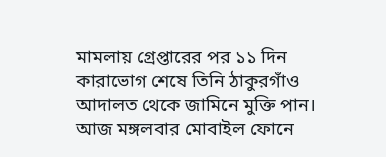মামলায় গ্রেপ্তারের পর ১১ দিন কারাভোগ শেষে তিনি ঠাকুরগাঁও আদালত থেকে জামিনে মুক্তি পান।
আজ মঙ্গলবার মোবাইল ফোনে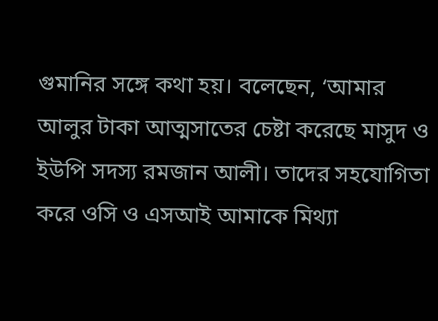গুমানির সঙ্গে কথা হয়। বলেছেন, ‘আমার আলুর টাকা আত্মসাতের চেষ্টা করেছে মাসুদ ও ইউপি সদস্য রমজান আলী। তাদের সহযোগিতা করে ওসি ও এসআই আমাকে মিথ্যা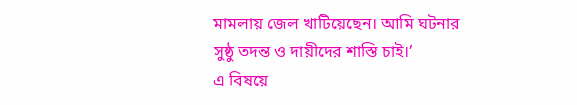মামলায় জেল খাটিয়েছেন। আমি ঘটনার সুষ্ঠু তদন্ত ও দায়ীদের শাস্তি চাই।’
এ বিষয়ে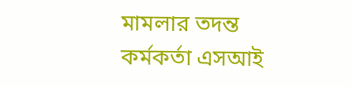মামলার তদন্ত কর্মকর্তা এসআই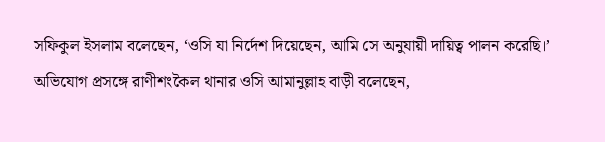সফিকুল ইসলাম বলেছেন, ‘ওসি যা নির্দেশ দিয়েছেন, আমি সে অনুযায়ী দায়িত্ব পালন করেছি।’
অভিযোগ প্রসঙ্গে রাণীশংকৈল থানার ওসি আমানুল্লাহ বাড়ী বলেছেন,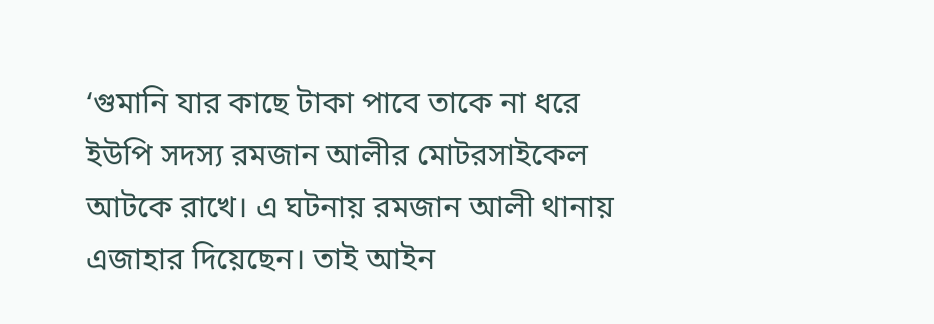‘গুমানি যার কাছে টাকা পাবে তাকে না ধরে ইউপি সদস্য রমজান আলীর মোটরসাইকেল আটকে রাখে। এ ঘটনায় রমজান আলী থানায় এজাহার দিয়েছেন। তাই আইন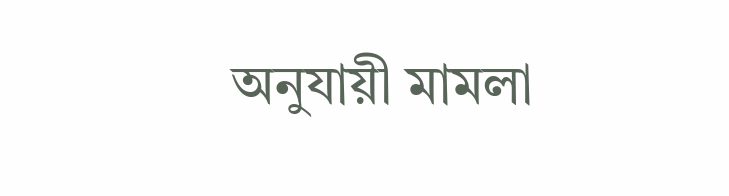অনুযায়ী মামলা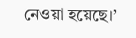নেওয়া হয়েছে।’